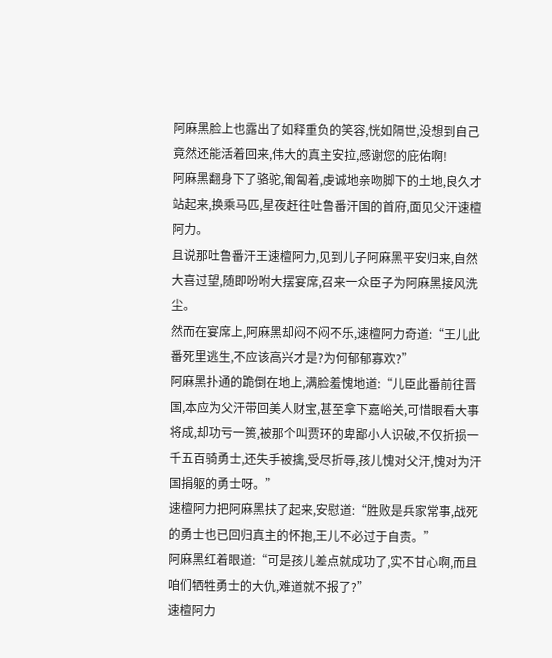阿麻黑脸上也露出了如释重负的笑容,恍如隔世,没想到自己竟然还能活着回来,伟大的真主安拉,感谢您的庇佑啊!
阿麻黑翻身下了骆驼,匍匐着,虔诚地亲吻脚下的土地,良久才站起来,换乘马匹,星夜赶往吐鲁番汗国的首府,面见父汗速檀阿力。
且说那吐鲁番汗王速檀阿力,见到儿子阿麻黑平安归来,自然大喜过望,随即吩咐大摆宴席,召来一众臣子为阿麻黑接风洗尘。
然而在宴席上,阿麻黑却闷不闷不乐,速檀阿力奇道:“王儿此番死里逃生,不应该高兴才是?为何郁郁寡欢?”
阿麻黑扑通的跪倒在地上,满脸羞愧地道:“儿臣此番前往晋国,本应为父汗带回美人财宝,甚至拿下嘉峪关,可惜眼看大事将成,却功亏一篑,被那个叫贾环的卑鄙小人识破,不仅折损一千五百骑勇士,还失手被擒,受尽折辱,孩儿愧对父汗,愧对为汗国捐躯的勇士呀。”
速檀阿力把阿麻黑扶了起来,安慰道:“胜败是兵家常事,战死的勇士也已回归真主的怀抱,王儿不必过于自责。”
阿麻黑红着眼道:“可是孩儿差点就成功了,实不甘心啊,而且咱们牺牲勇士的大仇,难道就不报了?”
速檀阿力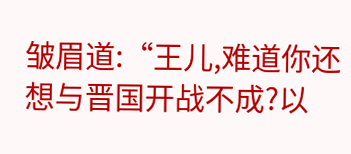皱眉道:“王儿,难道你还想与晋国开战不成?以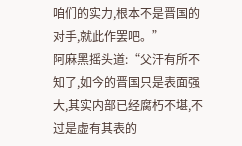咱们的实力,根本不是晋国的对手,就此作罢吧。”
阿麻黑摇头道:“父汗有所不知了,如今的晋国只是表面强大,其实内部已经腐朽不堪,不过是虚有其表的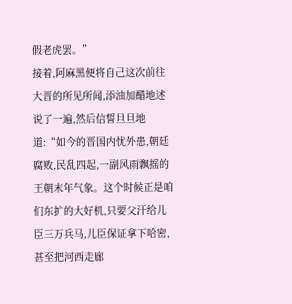假老虎罢。”
接着,阿麻黑便将自己这次前往大晋的所见所闻,添油加醋地述说了一遍,然后信誓旦旦地道:“如今的晋国内忧外患,朝廷腐败,民乱四起,一副风雨飘摇的王朝末年气象。这个时候正是咱们东扩的大好机,只要父汗给儿臣三万兵马,儿臣保证拿下哈密,甚至把河西走廊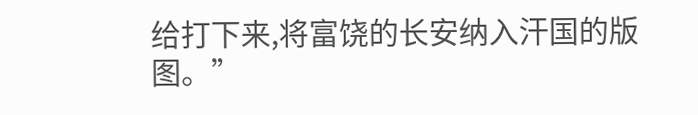给打下来,将富饶的长安纳入汗国的版图。”